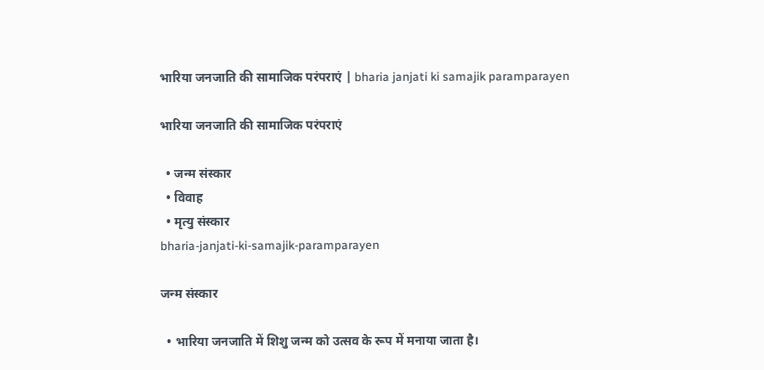भारिया जनजाति की सामाजिक परंपराएं | bharia janjati ki samajik paramparayen

भारिया जनजाति की सामाजिक परंपराएं

  • जन्म संस्कार
  • विवाह
  • मृत्यु संस्कार
bharia-janjati-ki-samajik-paramparayen

जन्म संस्कार

  • भारिया जनजाति में शिशु जन्म को उत्सव के रूप में मनाया जाता है।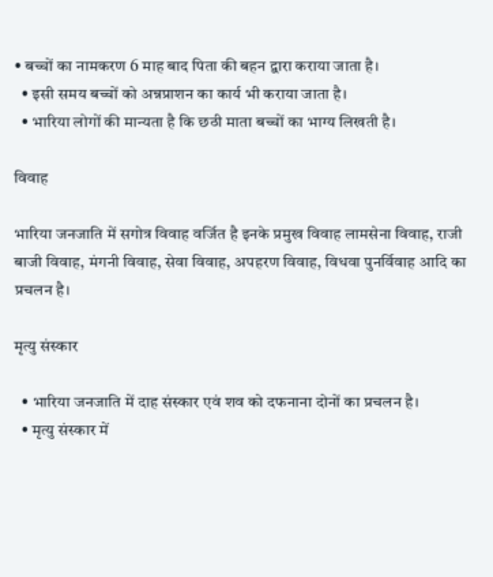• बच्चों का नामकरण 6 माह बाद पिता की बहन द्वारा कराया जाता है।
  • इसी समय बच्चों को अन्नप्राशन का कार्य भी कराया जाता है।
  • भारिया लोगों की मान्यता है कि छठी माता बच्चों का भाग्य लिखती है।

विवाह

भारिया जनजाति में सगोत्र विवाह वर्जित है इनके प्रमुख विवाह लामसेना विवाह, राजी बाजी विवाह, मंगनी विवाह, सेवा विवाह, अपहरण विवाह, विधवा पुनर्विवाह आदि का प्रचलन है।

मृत्यु संस्कार

  • भारिया जनजाति में दाह संस्कार एवं शव को दफनाना दोनों का प्रचलन है।
  • मृत्यु संस्कार में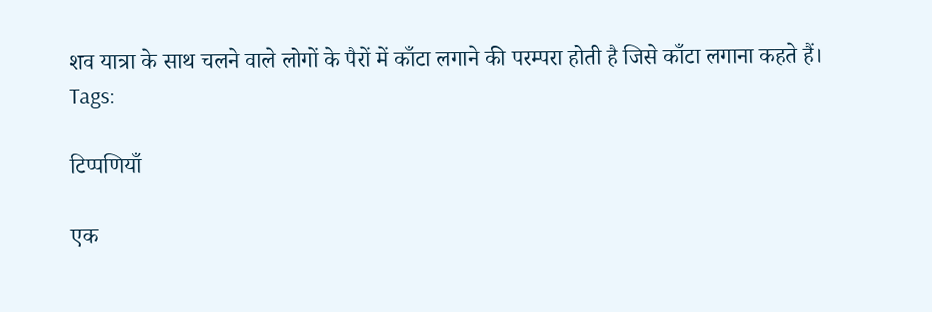शव यात्रा के साथ चलने वाले लोगों के पैरों में काँटा लगाने की परम्परा होती है जिसे काँटा लगाना कहते हैं।
Tags:

टिप्पणियाँ

एक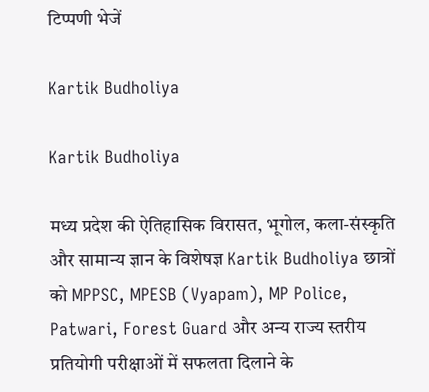टिप्पणी भेजें

Kartik Budholiya

Kartik Budholiya

मध्य प्रदेश की ऐतिहासिक विरासत, भूगोल, कला-संस्कृति और सामान्य ज्ञान के विशेषज्ञ Kartik Budholiya छात्रों को MPPSC, MPESB (Vyapam), MP Police, Patwari, Forest Guard और अन्य राज्य स्तरीय प्रतियोगी परीक्षाओं में सफलता दिलाने के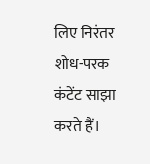लिए निरंतर शोध-परक कंटेंट साझा करते हैं।